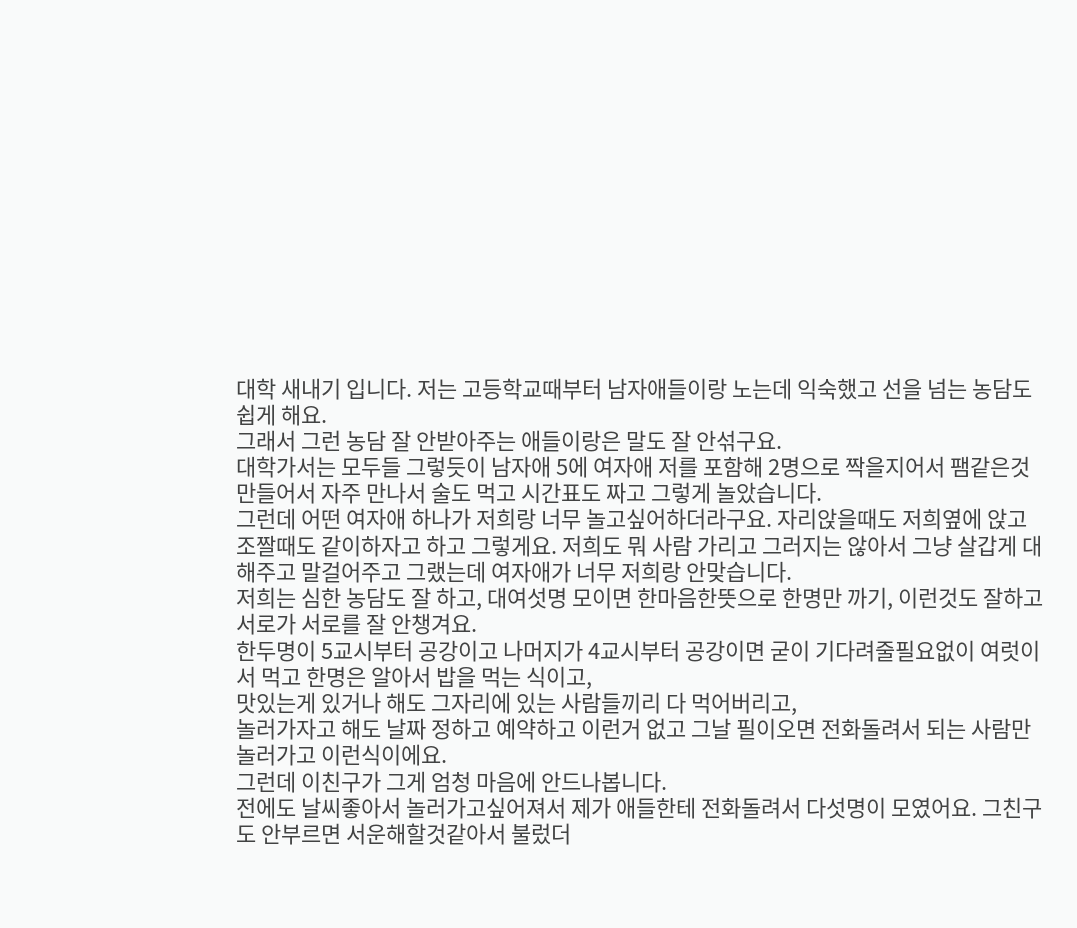대학 새내기 입니다. 저는 고등학교때부터 남자애들이랑 노는데 익숙했고 선을 넘는 농담도 쉽게 해요.
그래서 그런 농담 잘 안받아주는 애들이랑은 말도 잘 안섞구요.
대학가서는 모두들 그렇듯이 남자애 5에 여자애 저를 포함해 2명으로 짝을지어서 팸같은것 만들어서 자주 만나서 술도 먹고 시간표도 짜고 그렇게 놀았습니다.
그런데 어떤 여자애 하나가 저희랑 너무 놀고싶어하더라구요. 자리앉을때도 저희옆에 앉고 조짤때도 같이하자고 하고 그렇게요. 저희도 뭐 사람 가리고 그러지는 않아서 그냥 살갑게 대해주고 말걸어주고 그랬는데 여자애가 너무 저희랑 안맞습니다.
저희는 심한 농담도 잘 하고, 대여섯명 모이면 한마음한뜻으로 한명만 까기, 이런것도 잘하고
서로가 서로를 잘 안챙겨요.
한두명이 5교시부터 공강이고 나머지가 4교시부터 공강이면 굳이 기다려줄필요없이 여럿이서 먹고 한명은 알아서 밥을 먹는 식이고,
맛있는게 있거나 해도 그자리에 있는 사람들끼리 다 먹어버리고,
놀러가자고 해도 날짜 정하고 예약하고 이런거 없고 그날 필이오면 전화돌려서 되는 사람만 놀러가고 이런식이에요.
그런데 이친구가 그게 엄청 마음에 안드나봅니다.
전에도 날씨좋아서 놀러가고싶어져서 제가 애들한테 전화돌려서 다섯명이 모였어요. 그친구도 안부르면 서운해할것같아서 불렀더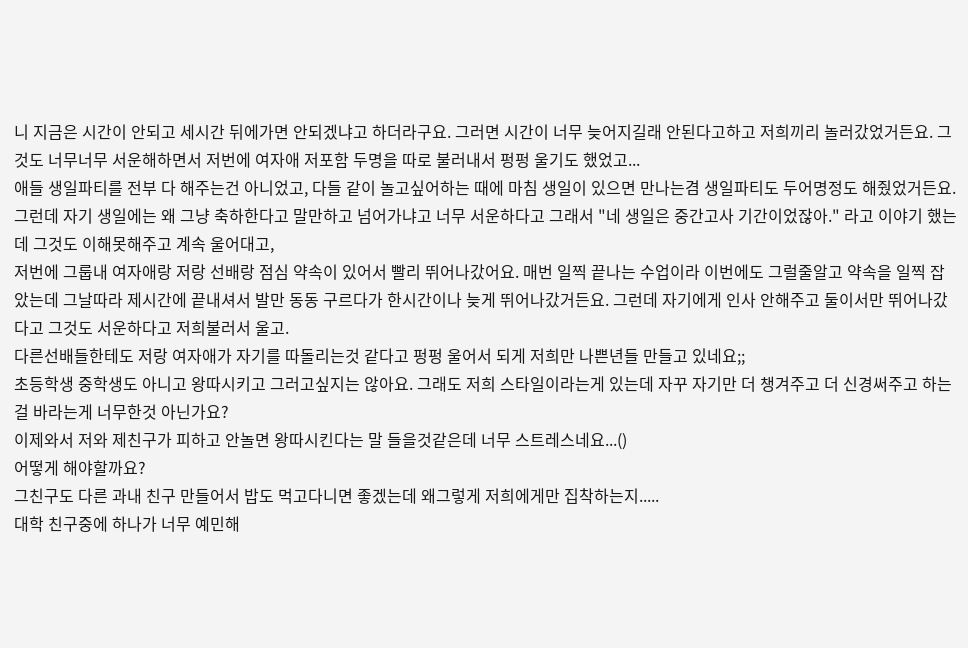니 지금은 시간이 안되고 세시간 뒤에가면 안되겠냐고 하더라구요. 그러면 시간이 너무 늦어지길래 안된다고하고 저희끼리 놀러갔었거든요. 그것도 너무너무 서운해하면서 저번에 여자애 저포함 두명을 따로 불러내서 펑펑 울기도 했었고...
애들 생일파티를 전부 다 해주는건 아니었고, 다들 같이 놀고싶어하는 때에 마침 생일이 있으면 만나는겸 생일파티도 두어명정도 해줬었거든요. 그런데 자기 생일에는 왜 그냥 축하한다고 말만하고 넘어가냐고 너무 서운하다고 그래서 "네 생일은 중간고사 기간이었잖아." 라고 이야기 했는데 그것도 이해못해주고 계속 울어대고,
저번에 그룹내 여자애랑 저랑 선배랑 점심 약속이 있어서 빨리 뛰어나갔어요. 매번 일찍 끝나는 수업이라 이번에도 그럴줄알고 약속을 일찍 잡았는데 그날따라 제시간에 끝내셔서 발만 동동 구르다가 한시간이나 늦게 뛰어나갔거든요. 그런데 자기에게 인사 안해주고 둘이서만 뛰어나갔다고 그것도 서운하다고 저희불러서 울고.
다른선배들한테도 저랑 여자애가 자기를 따돌리는것 같다고 펑펑 울어서 되게 저희만 나쁜년들 만들고 있네요;;
초등학생 중학생도 아니고 왕따시키고 그러고싶지는 않아요. 그래도 저희 스타일이라는게 있는데 자꾸 자기만 더 챙겨주고 더 신경써주고 하는걸 바라는게 너무한것 아닌가요?
이제와서 저와 제친구가 피하고 안놀면 왕따시킨다는 말 들을것같은데 너무 스트레스네요...()
어떻게 해야할까요?
그친구도 다른 과내 친구 만들어서 밥도 먹고다니면 좋겠는데 왜그렇게 저희에게만 집착하는지.....
대학 친구중에 하나가 너무 예민해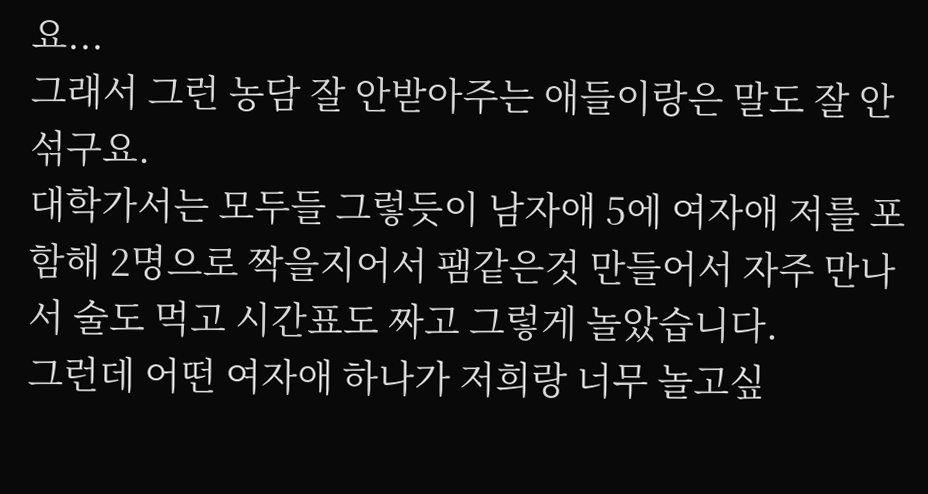요...
그래서 그런 농담 잘 안받아주는 애들이랑은 말도 잘 안섞구요.
대학가서는 모두들 그렇듯이 남자애 5에 여자애 저를 포함해 2명으로 짝을지어서 팸같은것 만들어서 자주 만나서 술도 먹고 시간표도 짜고 그렇게 놀았습니다.
그런데 어떤 여자애 하나가 저희랑 너무 놀고싶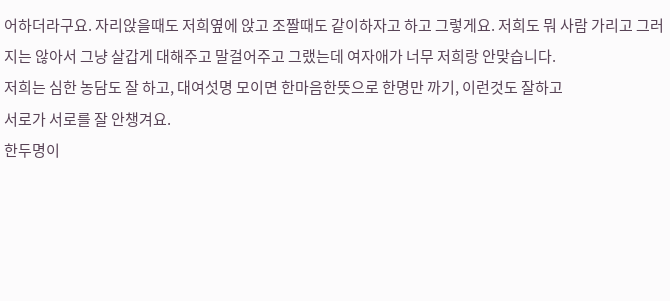어하더라구요. 자리앉을때도 저희옆에 앉고 조짤때도 같이하자고 하고 그렇게요. 저희도 뭐 사람 가리고 그러지는 않아서 그냥 살갑게 대해주고 말걸어주고 그랬는데 여자애가 너무 저희랑 안맞습니다.
저희는 심한 농담도 잘 하고, 대여섯명 모이면 한마음한뜻으로 한명만 까기, 이런것도 잘하고
서로가 서로를 잘 안챙겨요.
한두명이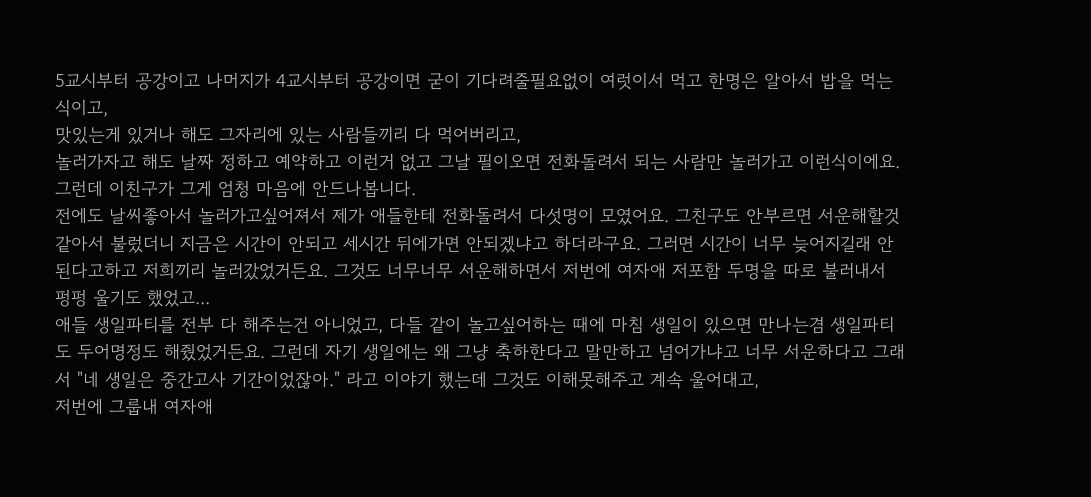5교시부터 공강이고 나머지가 4교시부터 공강이면 굳이 기다려줄필요없이 여럿이서 먹고 한명은 알아서 밥을 먹는 식이고,
맛있는게 있거나 해도 그자리에 있는 사람들끼리 다 먹어버리고,
놀러가자고 해도 날짜 정하고 예약하고 이런거 없고 그날 필이오면 전화돌려서 되는 사람만 놀러가고 이런식이에요.
그런데 이친구가 그게 엄청 마음에 안드나봅니다.
전에도 날씨좋아서 놀러가고싶어져서 제가 애들한테 전화돌려서 다섯명이 모였어요. 그친구도 안부르면 서운해할것같아서 불렀더니 지금은 시간이 안되고 세시간 뒤에가면 안되겠냐고 하더라구요. 그러면 시간이 너무 늦어지길래 안된다고하고 저희끼리 놀러갔었거든요. 그것도 너무너무 서운해하면서 저번에 여자애 저포함 두명을 따로 불러내서 펑펑 울기도 했었고...
애들 생일파티를 전부 다 해주는건 아니었고, 다들 같이 놀고싶어하는 때에 마침 생일이 있으면 만나는겸 생일파티도 두어명정도 해줬었거든요. 그런데 자기 생일에는 왜 그냥 축하한다고 말만하고 넘어가냐고 너무 서운하다고 그래서 "네 생일은 중간고사 기간이었잖아." 라고 이야기 했는데 그것도 이해못해주고 계속 울어대고,
저번에 그룹내 여자애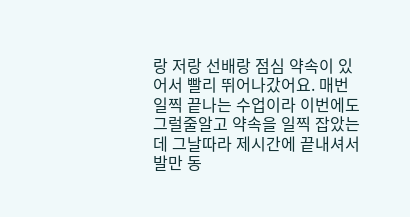랑 저랑 선배랑 점심 약속이 있어서 빨리 뛰어나갔어요. 매번 일찍 끝나는 수업이라 이번에도 그럴줄알고 약속을 일찍 잡았는데 그날따라 제시간에 끝내셔서 발만 동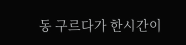동 구르다가 한시간이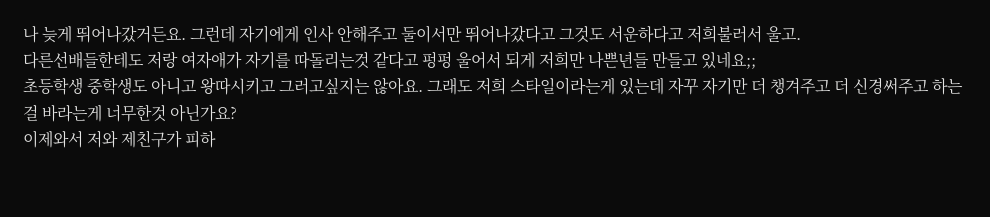나 늦게 뛰어나갔거든요. 그런데 자기에게 인사 안해주고 둘이서만 뛰어나갔다고 그것도 서운하다고 저희불러서 울고.
다른선배들한테도 저랑 여자애가 자기를 따돌리는것 같다고 펑펑 울어서 되게 저희만 나쁜년들 만들고 있네요;;
초등학생 중학생도 아니고 왕따시키고 그러고싶지는 않아요. 그래도 저희 스타일이라는게 있는데 자꾸 자기만 더 챙겨주고 더 신경써주고 하는걸 바라는게 너무한것 아닌가요?
이제와서 저와 제친구가 피하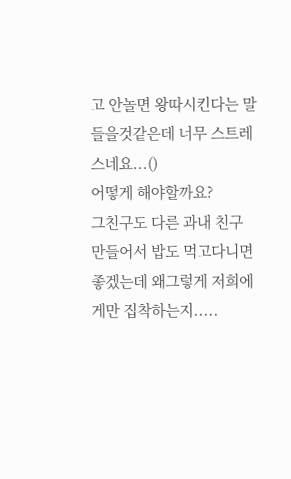고 안놀면 왕따시킨다는 말 들을것같은데 너무 스트레스네요...()
어떻게 해야할까요?
그친구도 다른 과내 친구 만들어서 밥도 먹고다니면 좋겠는데 왜그렇게 저희에게만 집착하는지.....